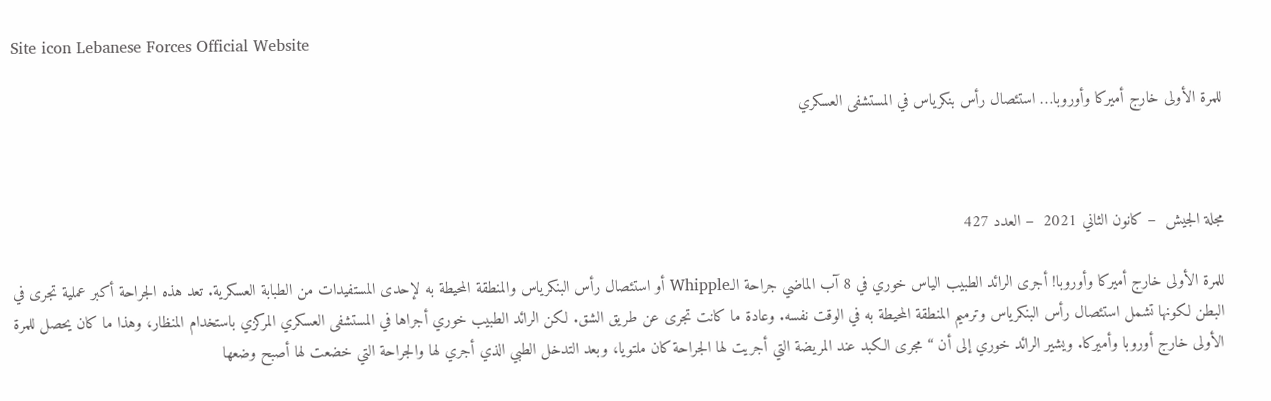Site icon Lebanese Forces Official Website

للمرة الأولى خارج أميركا وأوروبا… استئصال رأس بنكرياس في المستشفى العسكري



مجلة الجيش  – كانون الثاني 2021  – العدد 427

للمرة الأولى خارج أميركا وأوروبا! أجرى الرائد الطبيب الياس خوري في 8 آب الماضي جراحة الـWhipple أو استئصال رأس البنكرياس والمنطقة المحيطة به لإحدى المستفيدات من الطبابة العسكرية. تعد هذه الجراحة أكبر عملية تجرى في البطن لكونها تشمل استئصال رأس البنكرياس وترميم المنطقة المحيطة به في الوقت نفسه. وعادة ما كانت تجرى عن طريق الشق. لكن الرائد الطبيب خوري أجراها في المستشفى العسكري المركزي باستخدام المنظار، وهذا ما كان يحصل للمرة الأولى خارج أوروبا وأميركا. ويشير الرائد خوري إلى أن “مجرى الكبد عند المريضة التي أجريت لها الجراحة كان ملتويا، وبعد التدخل الطبي الذي أجري لها والجراحة التي خضعت لها أصبح وضعها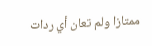ممتازا ولم تعان أي ردات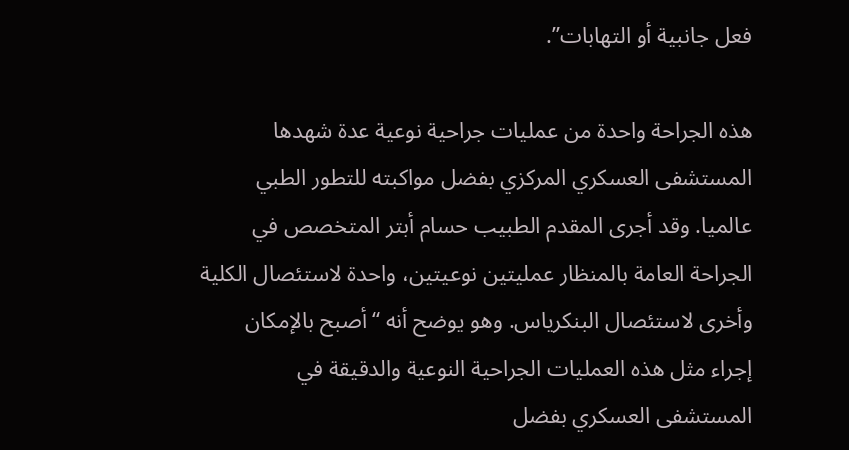فعل جانبية أو التهابات”.

هذه الجراحة واحدة من عمليات جراحية نوعية عدة شهدها المستشفى العسكري المركزي بفضل مواكبته للتطور الطبي عالميا. وقد أجرى المقدم الطبيب حسام أبتر المتخصص في الجراحة العامة بالمنظار عمليتين نوعيتين، واحدة لاستئصال الكلية وأخرى لاستئصال البنكرياس. وهو يوضح أنه “أصبح بالإمكان إجراء مثل هذه العمليات الجراحية النوعية والدقيقة في المستشفى العسكري بفضل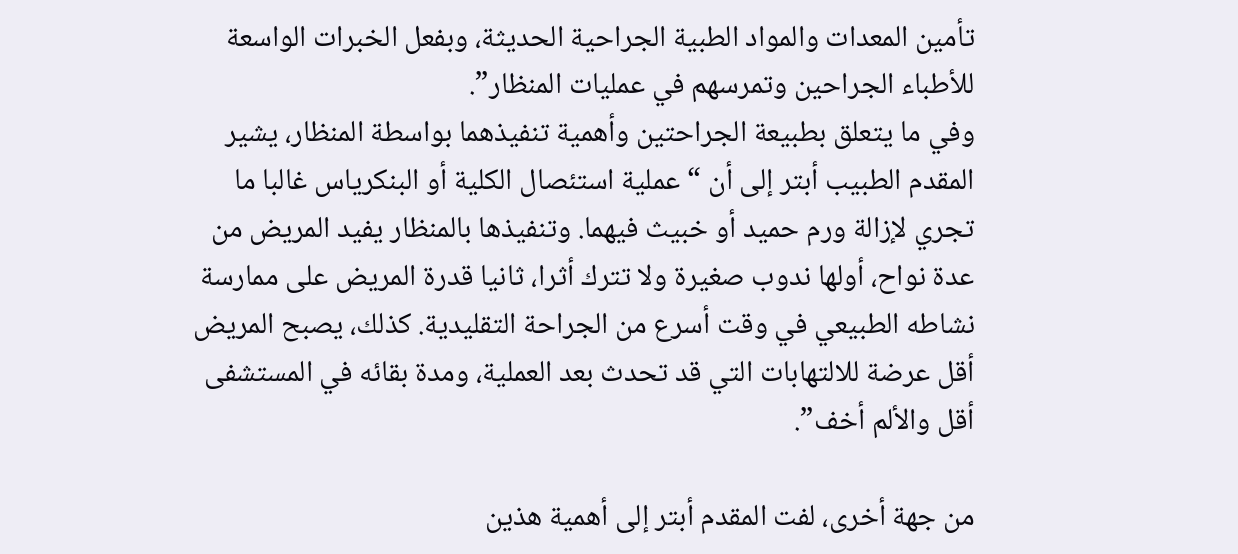تأمين المعدات والمواد الطبية الجراحية الحديثة، وبفعل الخبرات الواسعة للأطباء الجراحين وتمرسهم في عمليات المنظار”.
وفي ما يتعلق بطبيعة الجراحتين وأهمية تنفيذهما بواسطة المنظار، يشير المقدم الطبيب أبتر إلى أن “عملية استئصال الكلية أو البنكرياس غالبا ما تجري لإزالة ورم حميد أو خبيث فيهما. وتنفيذها بالمنظار يفيد المريض من عدة نواح، أولها ندوب صغيرة ولا تترك أثرا، ثانيا قدرة المريض على ممارسة نشاطه الطبيعي في وقت أسرع من الجراحة التقليدية. كذلك، يصبح المريض أقل عرضة للالتهابات التي قد تحدث بعد العملية، ومدة بقائه في المستشفى أقل والألم أخف”.

من جهة أخرى، لفت المقدم أبتر إلى أهمية هذين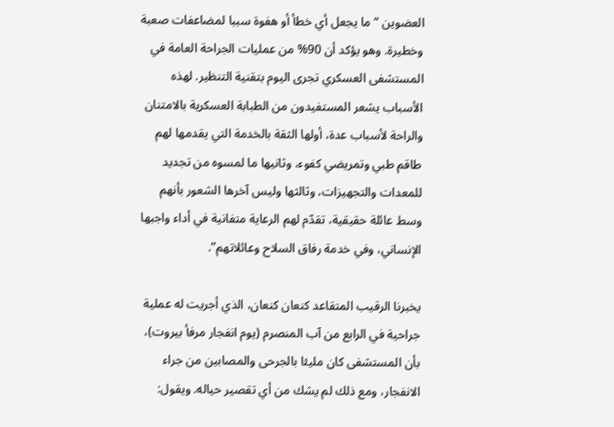العضوين “ما يجعل أي خطأ أو هفوة سببا لمضاعفات صعبة وخطيرة. وهو يؤكد أن 90% من عمليات الجراحة العامة في المستشفى العسكري تجرى اليوم بتقنية التنظير. لهذه الأسباب يشعر المستفيدون من الطبابة العسكرية بالامتنان والراحة لأسباب عدة، أولها الثقة بالخدمة التي يقدمها لهم طاقم طبي وتمريضي كفوء، وثانيها ما لمسوه من تجديد للمعدات والتجهيزات، وثالثها وليس آخرها الشعور بأنهم وسط عائلة حقيقية، تقدّم لهم الرعاية متفانية في أداء واجبها الإنساني، وفي خدمة رفاق السلاح وعائلاتهم”.

يخبرنا الرقيب المتقاعد كنعان كنعان، الذي أجريت له عملية جراحية في الرابع من آب المنصرم (يوم انفجار مرفأ بيروت)، بأن المستشفى كان مليئا بالجرحى والمصابين من جراء الانفجار، ومع ذلك لم يشك من أي تقصير حياله. ويقول: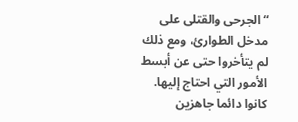“الجرحى والقتلى على مدخل الطوارئ، ومع ذلك لم يتأخروا حتى عن أبسط الأمور التي احتاج إليها. كانوا دائما جاهزين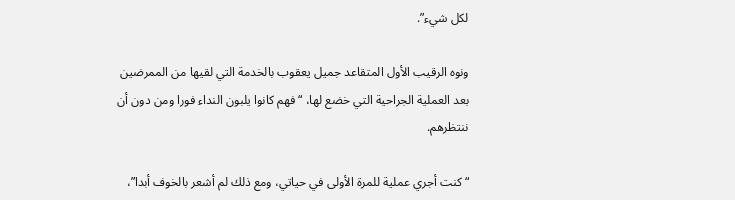لكل شيء”.

ونوه الرقيب الأول المتقاعد جميل يعقوب بالخدمة التي لقيها من الممرضين بعد العملية الجراحية التي خضع لها، “فهم كانوا يلبون النداء فورا ومن دون أن ننتظرهم.

“كنت أجري عملية للمرة الأولى في حياتي، ومع ذلك لم أشعر بالخوف أبدا”،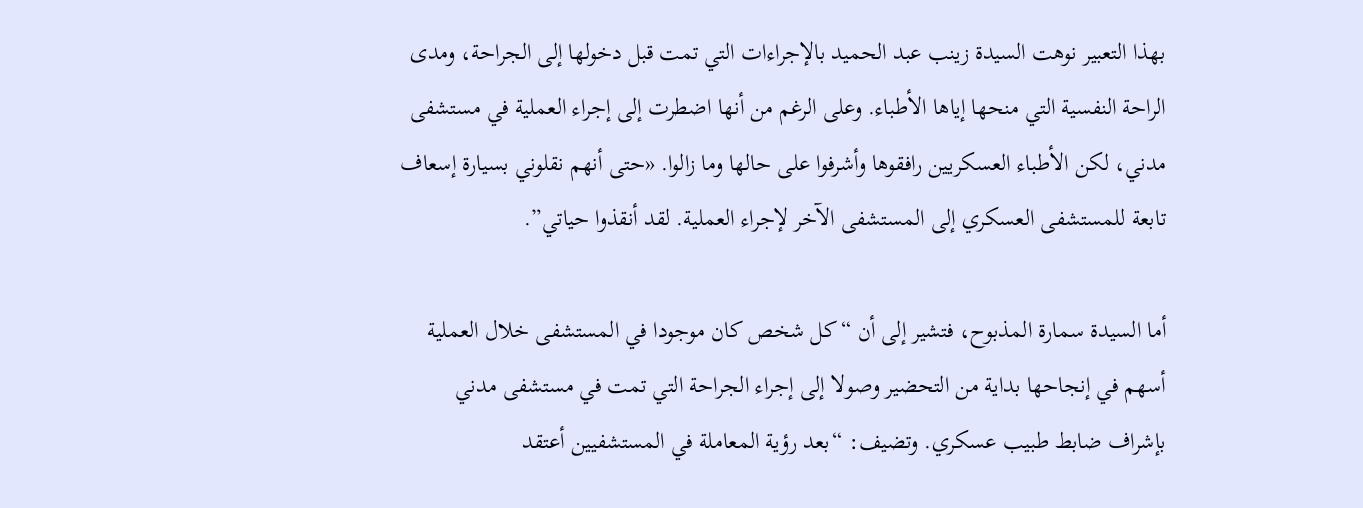بهذا التعبير نوهت السيدة زينب عبد الحميد بالإجراءات التي تمت قبل دخولها إلى الجراحة، ومدى الراحة النفسية التي منحها إياها الأطباء. وعلى الرغم من أنها اضطرت إلى إجراء العملية في مستشفى مدني، لكن الأطباء العسكريين رافقوها وأشرفوا على حالها وما زالوا. «حتى أنهم نقلوني بسيارة إسعاف تابعة للمستشفى العسكري إلى المستشفى الآخر لإجراء العملية. لقد أنقذوا حياتي”.

أما السيدة سمارة المذبوح، فتشير إلى أن “كل شخص كان موجودا في المستشفى خلال العملية أسهم في إنجاحها بداية من التحضير وصولا إلى إجراء الجراحة التي تمت في مستشفى مدني بإشراف ضابط طبيب عسكري. وتضيف: “بعد رؤية المعاملة في المستشفيين أعتقد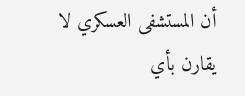أن المستشفى العسكري لا يقارن بأي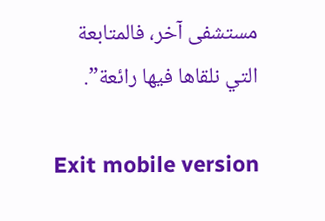مستشفى آخر، فالمتابعة التي نلقاها فيها رائعة”.

Exit mobile version